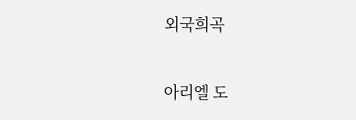외국희곡

아리엘 도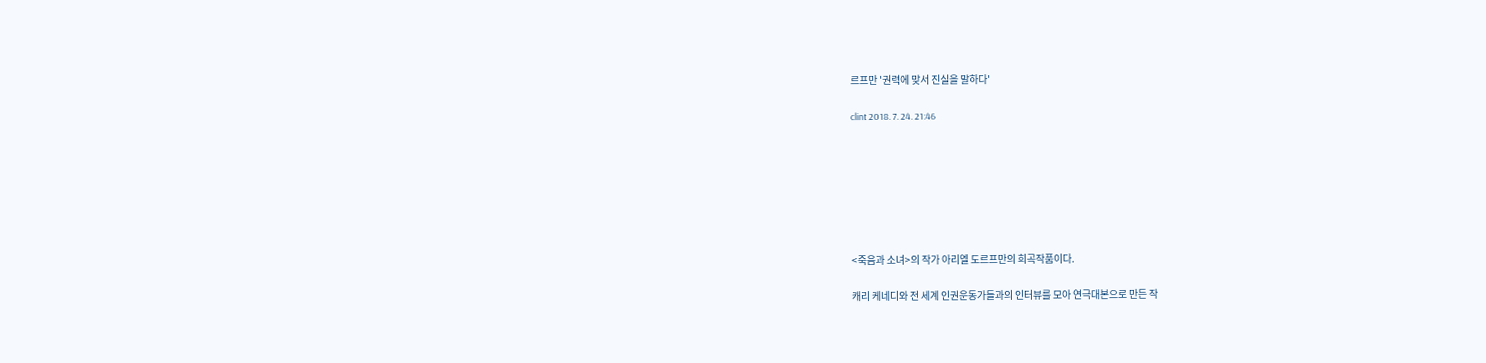르프만 '권력에 맞서 진실을 말하다'

clint 2018. 7. 24. 21:46







<죽음과 소녀>의 작가 아리엘 도르프만의 희곡작품이다.

캐리 케네디와 전 세계 인권운동가들과의 인터뷰를 모아 연극대본으로 만든 작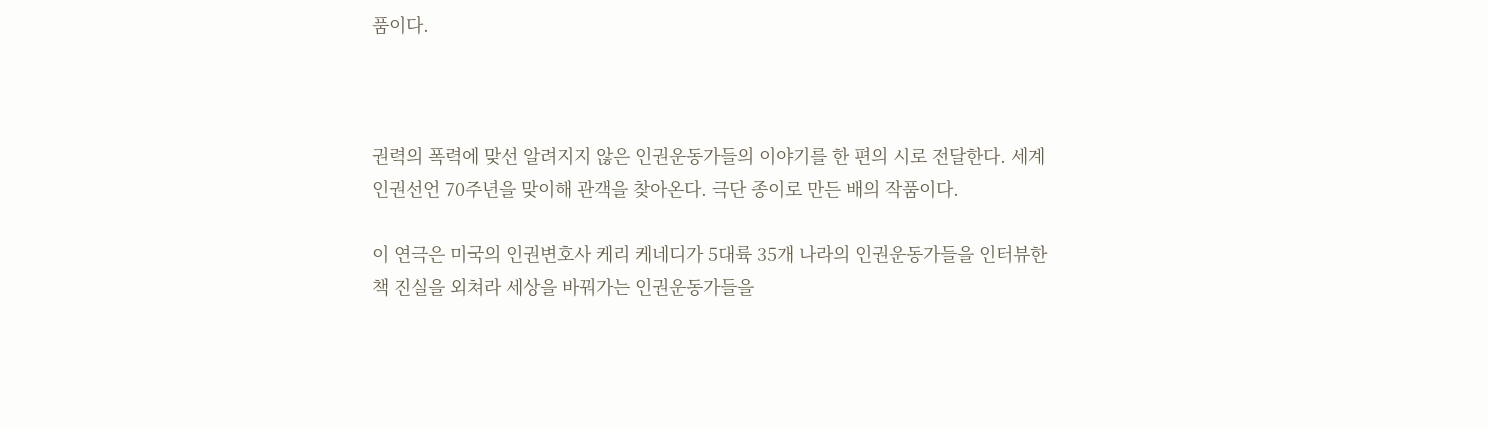품이다.



권력의 폭력에 맞선 알려지지 않은 인권운동가들의 이야기를 한 편의 시로 전달한다. 세계 인권선언 70주년을 맞이해 관객을 찾아온다. 극단 종이로 만든 배의 작품이다.

이 연극은 미국의 인권변호사 케리 케네디가 5대륙 35개 나라의 인권운동가들을 인터뷰한 책 진실을 외쳐라 세상을 바꿔가는 인권운동가들을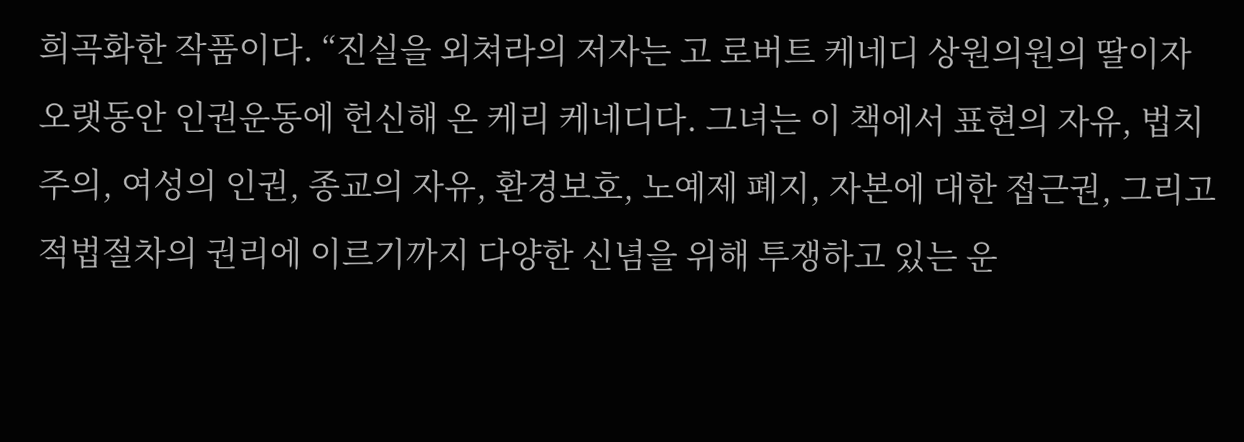희곡화한 작품이다. “진실을 외쳐라의 저자는 고 로버트 케네디 상원의원의 딸이자 오랫동안 인권운동에 헌신해 온 케리 케네디다. 그녀는 이 책에서 표현의 자유, 법치주의, 여성의 인권, 종교의 자유, 환경보호, 노예제 폐지, 자본에 대한 접근권, 그리고 적법절차의 권리에 이르기까지 다양한 신념을 위해 투쟁하고 있는 운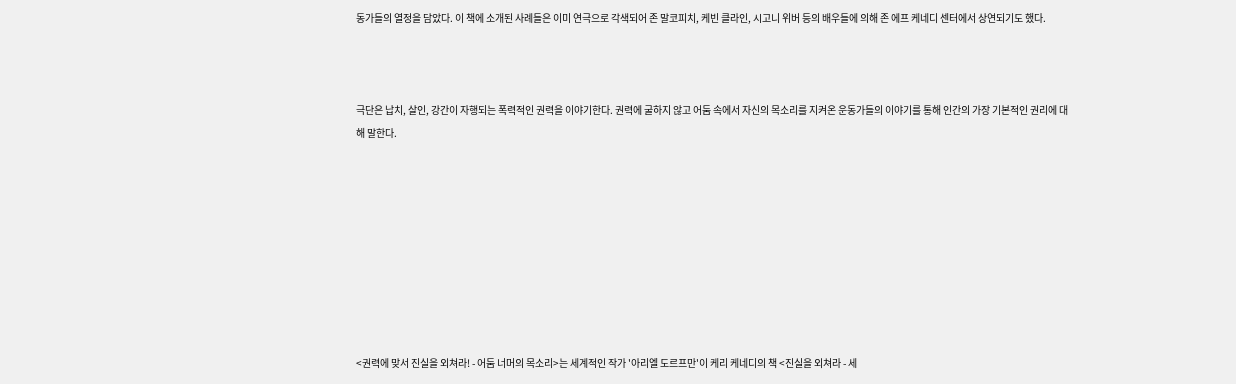동가들의 열정을 담았다. 이 책에 소개된 사례들은 이미 연극으로 각색되어 존 말코피치, 케빈 클라인, 시고니 위버 등의 배우들에 의해 존 에프 케네디 센터에서 상연되기도 했다.



극단은 납치, 살인, 강간이 자행되는 폭력적인 권력을 이야기한다. 권력에 굴하지 않고 어둠 속에서 자신의 목소리를 지켜온 운동가들의 이야기를 통해 인간의 가장 기본적인 권리에 대해 말한다.









<권력에 맞서 진실을 외쳐라! - 어둠 너머의 목소리>는 세계적인 작가 '아리엘 도르프만'이 케리 케네디의 책 <진실을 외쳐라 - 세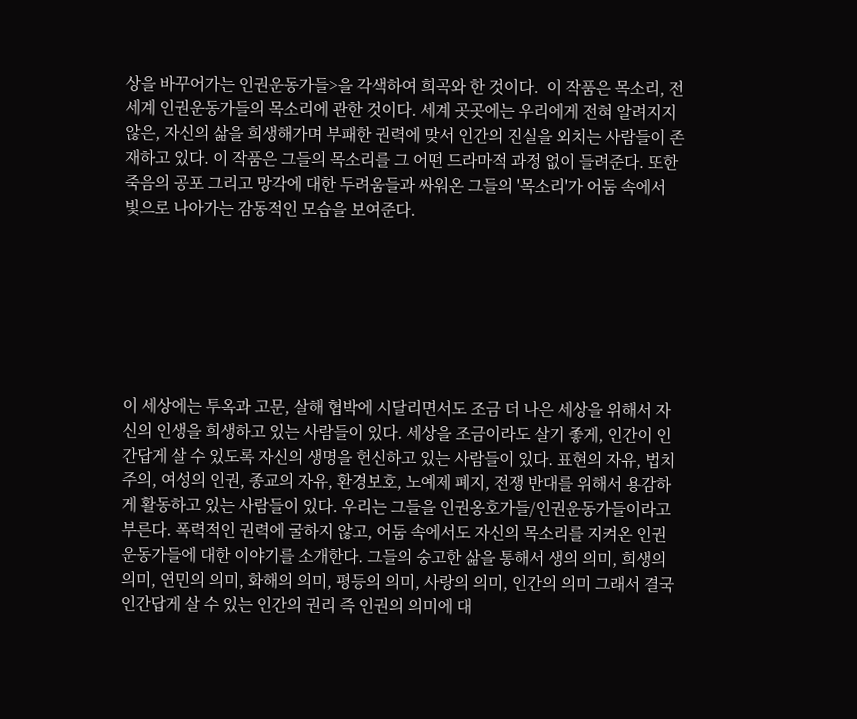상을 바꾸어가는 인권운동가들>을 각색하여 희곡와 한 것이다.  이 작품은 목소리, 전 세계 인권운동가들의 목소리에 관한 것이다. 세계 곳곳에는 우리에게 전혀 알려지지 않은, 자신의 삶을 희생해가며 부패한 권력에 맞서 인간의 진실을 외치는 사람들이 존재하고 있다. 이 작품은 그들의 목소리를 그 어떤 드라마적 과정 없이 들려준다. 또한 죽음의 공포 그리고 망각에 대한 두려움들과 싸워온 그들의 '목소리'가 어둠 속에서 빛으로 나아가는 감동적인 모습을 보여준다.







이 세상에는 투옥과 고문, 살해 협박에 시달리면서도 조금 더 나은 세상을 위해서 자신의 인생을 희생하고 있는 사람들이 있다. 세상을 조금이라도 살기 좋게, 인간이 인간답게 살 수 있도록 자신의 생명을 헌신하고 있는 사람들이 있다. 표현의 자유, 법치주의, 여성의 인권, 종교의 자유, 환경보호, 노예제 폐지, 전쟁 반대를 위해서 용감하게 활동하고 있는 사람들이 있다. 우리는 그들을 인권옹호가들/인권운동가들이라고 부른다. 폭력적인 권력에 굴하지 않고, 어둠 속에서도 자신의 목소리를 지켜온 인권운동가들에 대한 이야기를 소개한다. 그들의 숭고한 삶을 통해서 생의 의미, 희생의 의미, 연민의 의미, 화해의 의미, 평등의 의미, 사랑의 의미, 인간의 의미 그래서 결국 인간답게 살 수 있는 인간의 권리 즉 인권의 의미에 대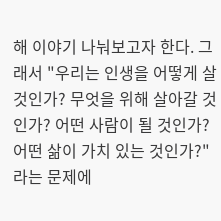해 이야기 나눠보고자 한다. 그래서 "우리는 인생을 어떻게 살 것인가? 무엇을 위해 살아갈 것인가? 어떤 사람이 될 것인가? 어떤 삶이 가치 있는 것인가?" 라는 문제에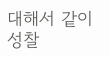대해서 같이 성찰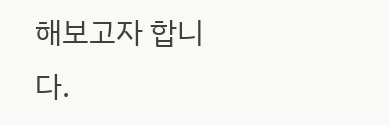해보고자 합니다.